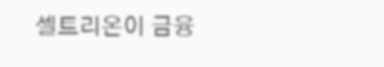셀트리온이 금융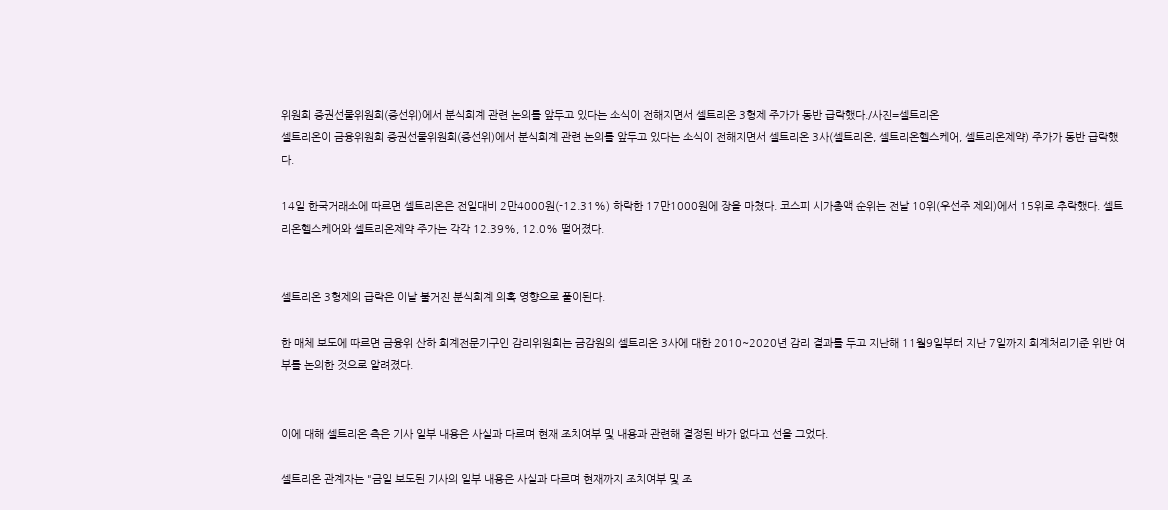위원회 증권선물위원회(증선위)에서 분식회계 관련 논의를 앞두고 있다는 소식이 전해지면서 셀트리온 3형제 주가가 동반 급락했다./사진=셀트리온
셀트리온이 금융위원회 증권선물위원회(증선위)에서 분식회계 관련 논의를 앞두고 있다는 소식이 전해지면서 셀트리온 3사(셀트리온, 셀트리온헬스케어, 셀트리온제약) 주가가 동반 급락했다.

14일 한국거래소에 따르면 셀트리온은 전일대비 2만4000원(-12.31%) 하락한 17만1000원에 장을 마쳤다. 코스피 시가총액 순위는 전날 10위(우선주 제외)에서 15위로 추락했다. 셀트리온헬스케어와 셀트리온제약 주가는 각각 12.39%, 12.0% 떨어졌다.


셀트리온 3형제의 급락은 이날 불거진 분식회계 의혹 영향으로 풀이된다.

한 매체 보도에 따르면 금융위 산하 회계전문기구인 감리위원회는 금감원의 셀트리온 3사에 대한 2010~2020년 감리 결과를 두고 지난해 11월9일부터 지난 7일까지 회계처리기준 위반 여부를 논의한 것으로 알려졌다.


이에 대해 셀트리온 측은 기사 일부 내용은 사실과 다르며 현재 조치여부 및 내용과 관련해 결정된 바가 없다고 선을 그었다.

셀트리온 관계자는 "금일 보도된 기사의 일부 내용은 사실과 다르며 현재까지 조치여부 및 조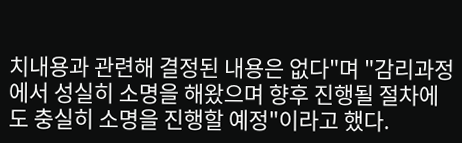치내용과 관련해 결정된 내용은 없다"며 "감리과정에서 성실히 소명을 해왔으며 향후 진행될 절차에도 충실히 소명을 진행할 예정"이라고 했다.